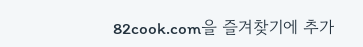82cook.com을 즐겨찾기에 추가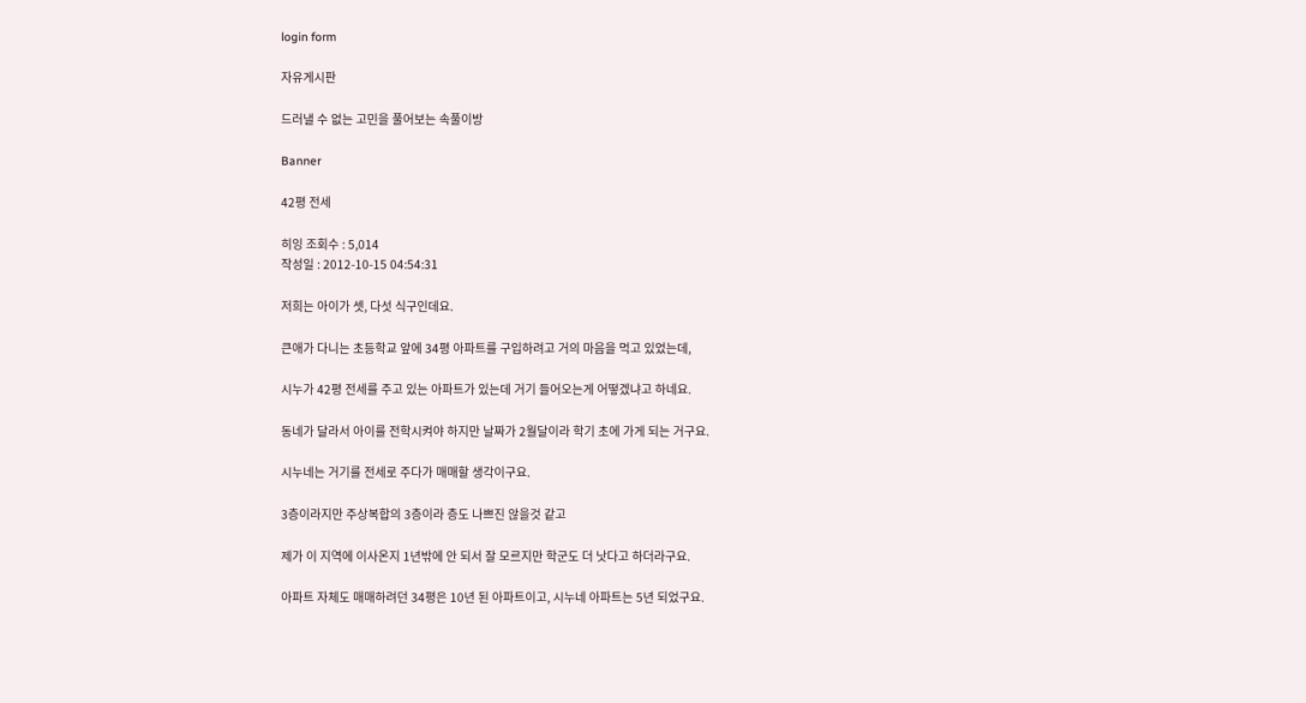login form

자유게시판

드러낼 수 없는 고민을 풀어보는 속풀이방

Banner

42평 전세

히잉 조회수 : 5,014
작성일 : 2012-10-15 04:54:31

저희는 아이가 셋, 다섯 식구인데요.

큰애가 다니는 초등학교 앞에 34평 아파트를 구입하려고 거의 마음을 먹고 있었는데,

시누가 42평 전세를 주고 있는 아파트가 있는데 거기 들어오는게 어떻겠냐고 하네요.

동네가 달라서 아이를 전학시켜야 하지만 날짜가 2월달이라 학기 초에 가게 되는 거구요.

시누네는 거기를 전세로 주다가 매매할 생각이구요.

3층이라지만 주상복합의 3층이라 층도 나쁘진 않을것 같고

제가 이 지역에 이사온지 1년밖에 안 되서 잘 모르지만 학군도 더 낫다고 하더라구요.

아파트 자체도 매매하려던 34평은 10년 된 아파트이고, 시누네 아파트는 5년 되었구요.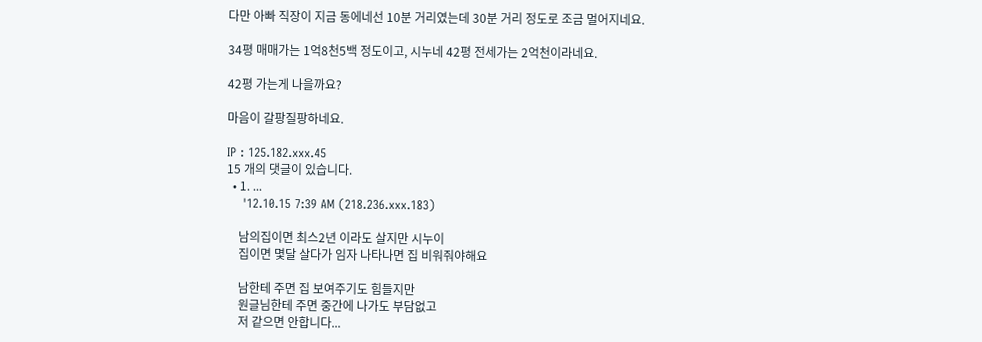다만 아빠 직장이 지금 동에네선 10분 거리였는데 30분 거리 정도로 조금 멀어지네요.

34평 매매가는 1억8천5백 정도이고, 시누네 42평 전세가는 2억천이라네요.

42평 가는게 나을까요?

마음이 갈팡질팡하네요.

IP : 125.182.xxx.45
15 개의 댓글이 있습니다.
  • 1. ...
    '12.10.15 7:39 AM (218.236.xxx.183)

    남의집이면 최스2년 이라도 살지만 시누이
    집이면 몇달 살다가 임자 나타나면 집 비워줘야해요

    남한테 주면 집 보여주기도 힘들지만
    원글님한테 주면 중간에 나가도 부담없고
    저 같으면 안합니다...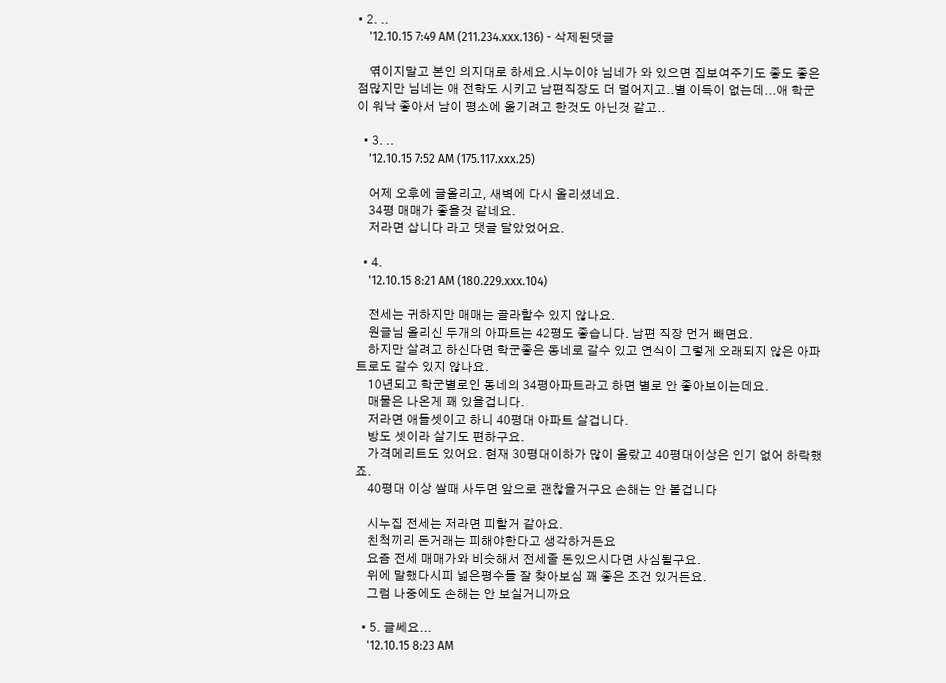• 2. ..
    '12.10.15 7:49 AM (211.234.xxx.136) - 삭제된댓글

    엮이지말고 본인 의지대로 하세요.시누이야 님네가 와 있으면 집보여주기도 좋도 좋은점많지만 님네는 애 전학도 시키고 남편직장도 더 멀어지고..별 이득이 없는데...애 학군이 워낙 좋아서 남이 평소에 옮기려고 한것도 아닌것 같고..

  • 3. ..
    '12.10.15 7:52 AM (175.117.xxx.25)

    어제 오후에 글올리고, 새벽에 다시 올리셨네요.
    34평 매매가 좋을것 같네요.
    저라면 삽니다 라고 댓글 달았었어요.

  • 4.
    '12.10.15 8:21 AM (180.229.xxx.104)

    전세는 귀하지만 매매는 골라할수 있지 않나요.
    원글님 올리신 두개의 아파트는 42평도 좋습니다. 남편 직장 먼거 빼면요.
    하지만 살려고 하신다면 학군좋은 동네로 갈수 있고 연식이 그렇게 오래되지 않은 아파트로도 갈수 있지 않나요.
    10년되고 학군별로인 동네의 34평아파트라고 하면 별로 안 좋아보이는데요.
    매물은 나온게 꽤 있을겁니다.
    저라면 애들셋이고 하니 40평대 아파트 살겁니다.
    방도 셋이라 살기도 편하구요.
    가격메리트도 있어요. 현재 30평대이하가 많이 올랐고 40평대이상은 인기 없어 하락했죠.
    40평대 이상 쌀때 사두면 앞으로 괜찮을거구요 손해는 안 볼겁니다

    시누집 전세는 저라면 피할거 같아요.
    친척끼리 돈거래는 피해야한다고 생각하거든요
    요즘 전세 매매가와 비슷해서 전세줄 돈있으시다면 사심될구요.
    위에 말했다시피 넓은평수들 잘 찾아보심 꽤 좋은 조건 있거든요.
    그럼 나중에도 손해는 안 보실거니까요

  • 5. 글쎄요...
    '12.10.15 8:23 AM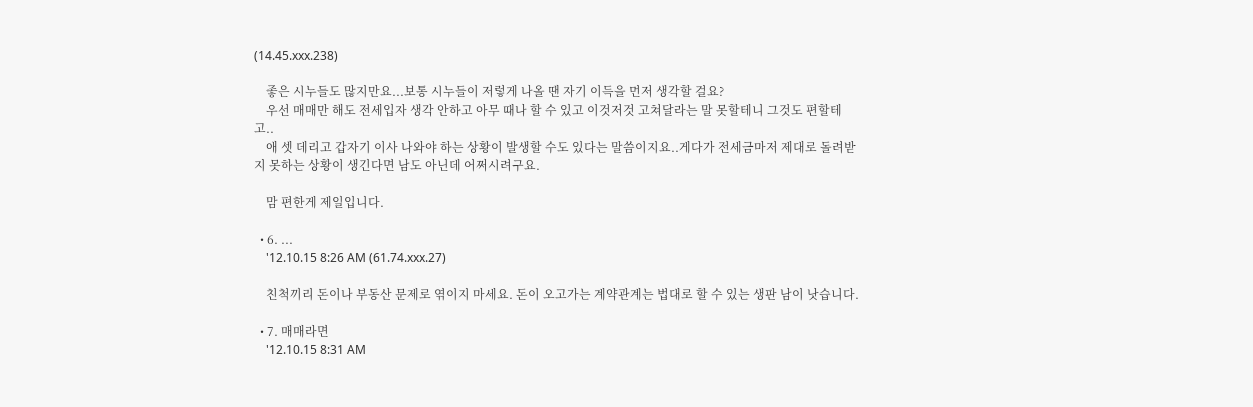(14.45.xxx.238)

    좋은 시누들도 많지만요...보통 시누들이 저렇게 나올 땐 자기 이득을 먼저 생각할 걸요?
    우선 매매만 해도 전세입자 생각 안하고 아무 때나 할 수 있고 이것저것 고쳐달라는 말 못할테니 그것도 편할테고..
    애 셋 데리고 갑자기 이사 나와야 하는 상황이 발생할 수도 있다는 말씀이지요..게다가 전세금마저 제대로 돌려받지 못하는 상황이 생긴다면 남도 아닌데 어쩌시려구요.

    맘 편한게 제일입니다.

  • 6. ...
    '12.10.15 8:26 AM (61.74.xxx.27)

    친척끼리 돈이나 부동산 문제로 엮이지 마세요. 돈이 오고가는 계약관계는 법대로 할 수 있는 생판 남이 낫습니다.

  • 7. 매매라면
    '12.10.15 8:31 AM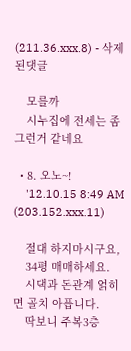(211.36.xxx.8) - 삭제된댓글

    모를까
    시누집에 전세는 좀 그런거 같네요

  • 8. 오노~!
    '12.10.15 8:49 AM (203.152.xxx.11)

    절대 하지마시구요,
    34평 매매하세요.
    시댁과 돈관계 얽히면 골치 아픕니다.
    딱보니 주복3층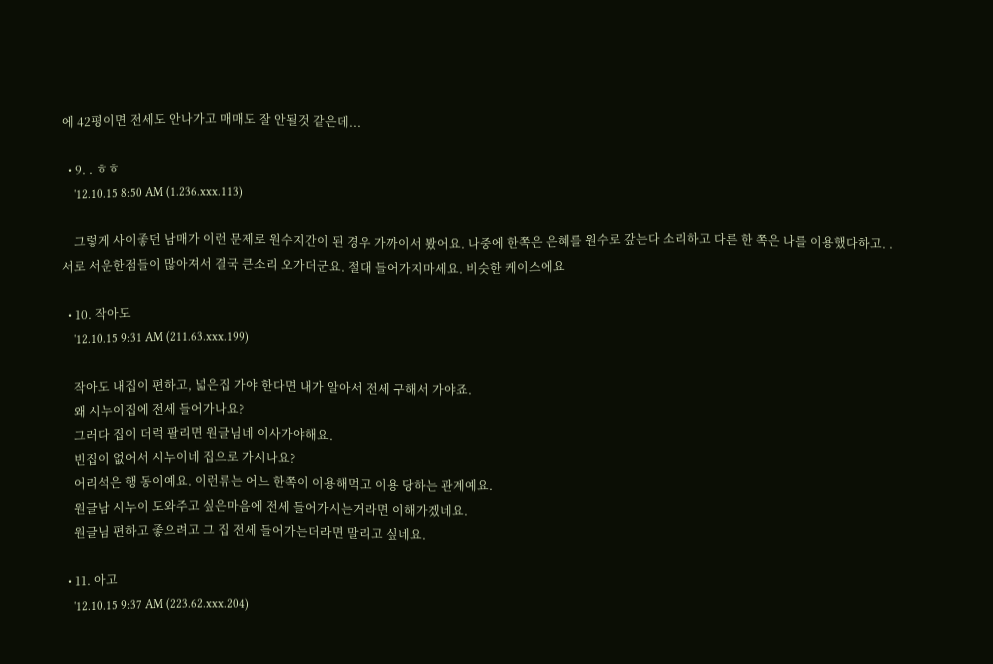에 42평이면 전세도 안나가고 매매도 잘 안될것 같은데...

  • 9. . ㅎㅎ
    '12.10.15 8:50 AM (1.236.xxx.113)

    그렇게 사이좋던 남매가 이런 문제로 원수지간이 된 경우 가까이서 봤어요. 나중에 한쪽은 은혜를 원수로 갚는다 소리하고 다른 한 쪽은 나를 이용했다하고. . 서로 서운한점들이 많아져서 결국 큰소리 오가더군요. 절대 들어가지마세요. 비슷한 케이스에요

  • 10. 작아도
    '12.10.15 9:31 AM (211.63.xxx.199)

    작아도 내집이 편하고, 넓은집 가야 한다면 내가 알아서 전세 구해서 가야죠.
    왜 시누이집에 전세 들어가나요?
    그러다 집이 더럭 팔리면 원글님네 이사가야해요.
    빈집이 없어서 시누이네 집으로 가시나요?
    어리석은 행 동이예요. 이런류는 어느 한쪽이 이용해먹고 이용 당하는 관계예요.
    원글남 시누이 도와주고 싶은마음에 전세 들어가시는거라면 이해가겠네요.
    원글님 편하고 좋으려고 그 집 전세 들어가는더라면 말리고 싶네요.

  • 11. 아고
    '12.10.15 9:37 AM (223.62.xxx.204)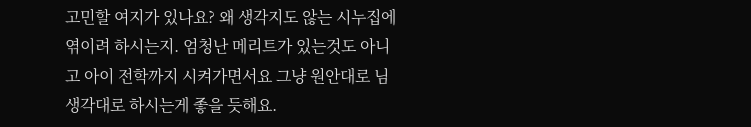고민할 여지가 있나요? 왜 생각지도 않는 시누집에 엮이려 하시는지. 엄청난 메리트가 있는것도 아니고 아이 전학까지 시켜가면서요 그냥 원안대로 님생각대로 하시는게 좋을 듯해요.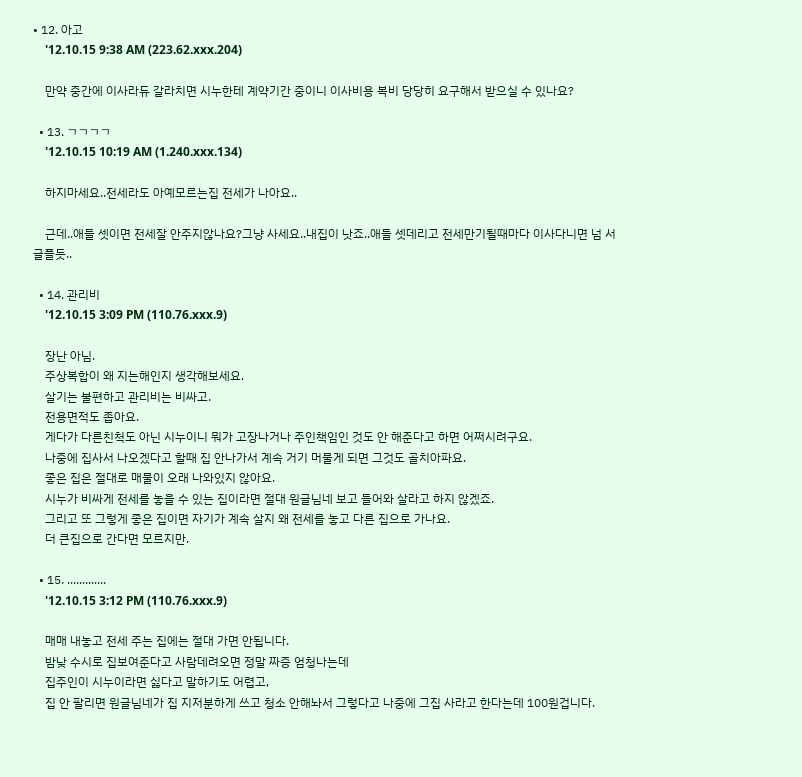• 12. 아고
    '12.10.15 9:38 AM (223.62.xxx.204)

    만약 중간에 이사라듀 갈라치면 시누한테 계약기간 중이니 이사비용 복비 당당히 요구해서 받으실 수 있나요?

  • 13. ㄱㄱㄱㄱ
    '12.10.15 10:19 AM (1.240.xxx.134)

    하지마세요..전세라도 아예모르는집 전세가 나아요..

    근데..애들 셋이면 전세잘 안주지않나요?그냥 사세요..내집이 낫죠..애들 셋데리고 전세만기될때마다 이사다니면 넘 서글플듯..

  • 14. 관리비
    '12.10.15 3:09 PM (110.76.xxx.9)

    장난 아님.
    주상복합이 왜 지는해인지 생각해보세요.
    살기는 불편하고 관리비는 비싸고.
    전용면적도 좁아요.
    게다가 다른친척도 아닌 시누이니 뭐가 고장나거나 주인책임인 것도 안 해준다고 하면 어쩌시려구요.
    나중에 집사서 나오겠다고 할때 집 안나가서 계속 거기 머물게 되면 그것도 골치아파요.
    좋은 집은 절대로 매물이 오래 나와있지 않아요.
    시누가 비싸게 전세를 놓을 수 있는 집이라면 절대 원글님네 보고 들어와 살라고 하지 않겠죠.
    그리고 또 그렇게 좋은 집이면 자기가 계속 살지 왜 전세를 놓고 다른 집으로 가나요.
    더 큰집으로 간다면 모르지만.

  • 15. .............
    '12.10.15 3:12 PM (110.76.xxx.9)

    매매 내놓고 전세 주는 집에는 절대 가면 안됩니다.
    밤낮 수시로 집보여준다고 사람데려오면 정말 짜증 엄청나는데
    집주인이 시누이라면 싫다고 말하기도 어렵고,
    집 안 팔리면 원글님네가 집 지저분하게 쓰고 청소 안해놔서 그렇다고 나중에 그집 사라고 한다는데 100원겁니다.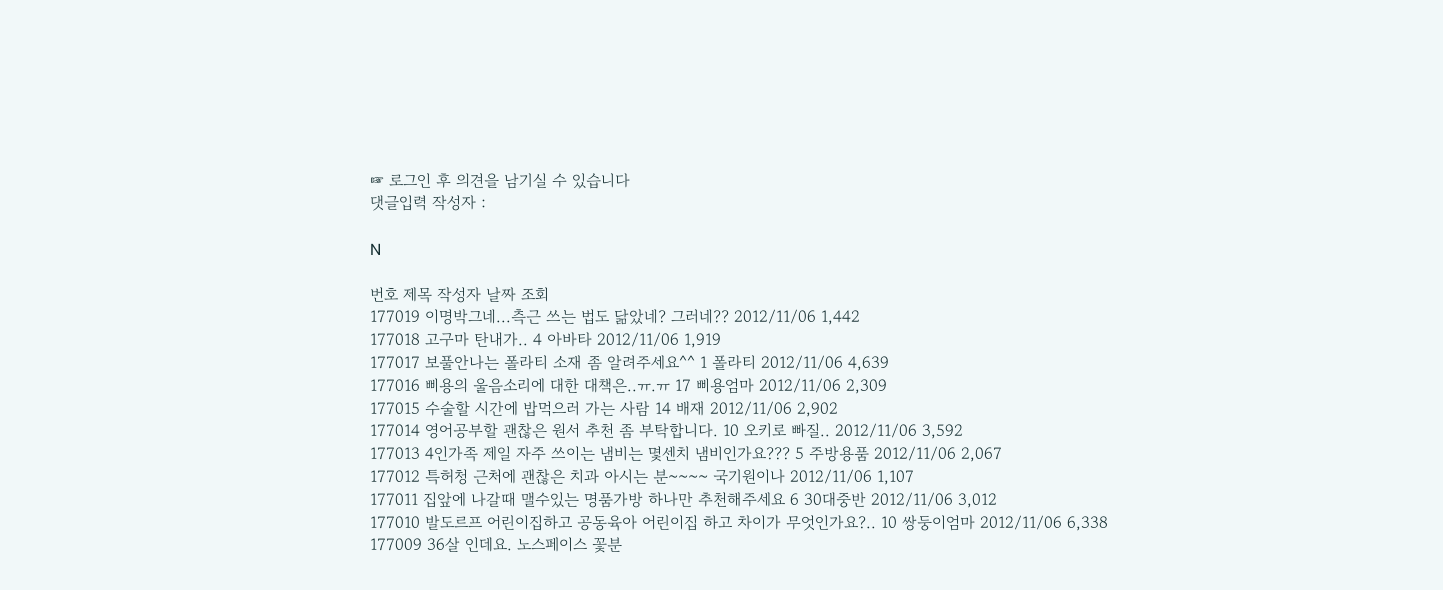☞ 로그인 후 의견을 남기실 수 있습니다
댓글입력 작성자 :

N

번호 제목 작성자 날짜 조회
177019 이명박그네...측근 쓰는 법도 닮았네? 그러네?? 2012/11/06 1,442
177018 고구마 탄내가.. 4 아바타 2012/11/06 1,919
177017 보풀안나는 폴라티 소재 좀 알려주세요^^ 1 폴라티 2012/11/06 4,639
177016 삐용의 울음소리에 대한 대책은..ㅠ.ㅠ 17 삐용엄마 2012/11/06 2,309
177015 수술할 시간에 밥먹으러 가는 사람 14 배재 2012/11/06 2,902
177014 영어공부할 괜찮은 원서 추천 좀 부탁합니다. 10 오키로 빠질.. 2012/11/06 3,592
177013 4인가족 제일 자주 쓰이는 냄비는 몇센치 냄비인가요??? 5 주방용품 2012/11/06 2,067
177012 특허청 근처에 괜찮은 치과 아시는 분~~~~ 국기원이나 2012/11/06 1,107
177011 집앞에 나갈때 맬수있는 명품가방 하나만 추천해주세요 6 30대중반 2012/11/06 3,012
177010 발도르프 어린이집하고 공동육아 어린이집 하고 차이가 무엇인가요?.. 10 쌍둥이엄마 2012/11/06 6,338
177009 36살 인데요. 노스페이스 꽃분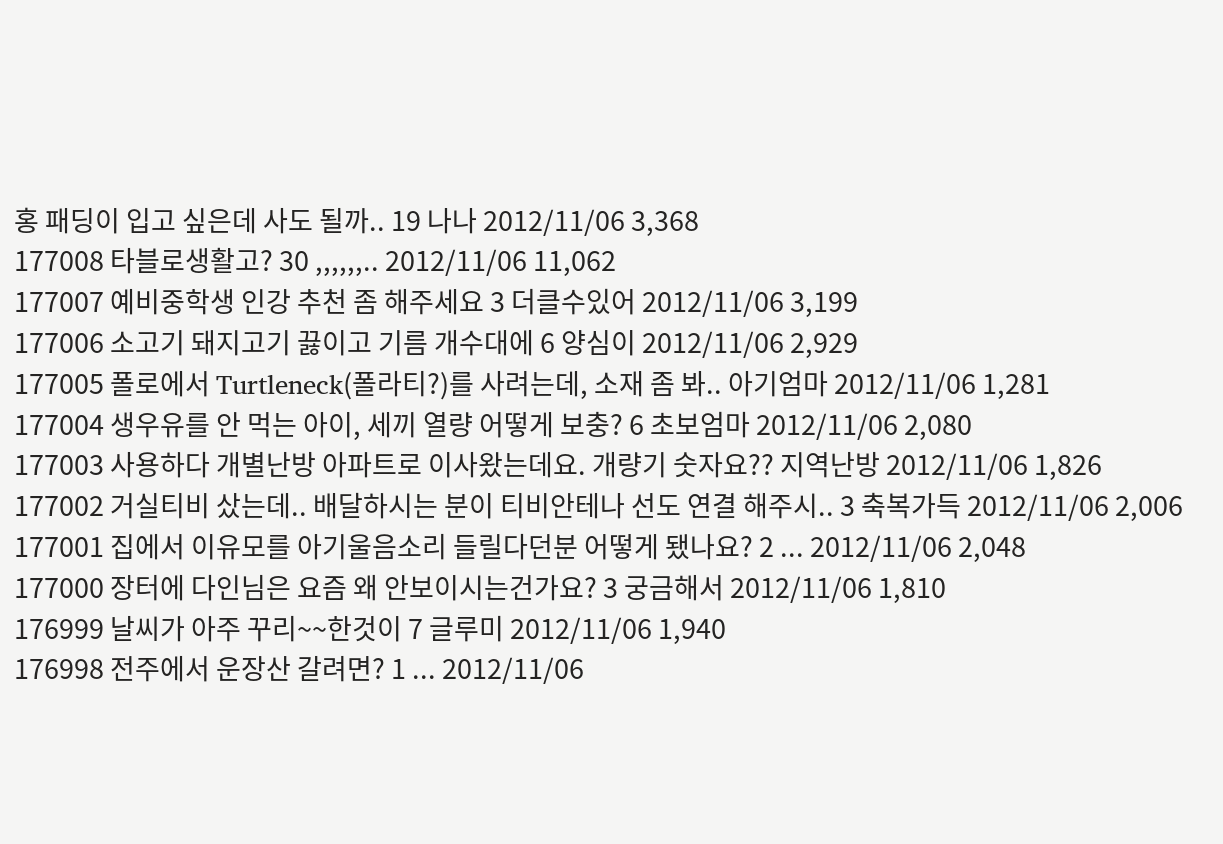홍 패딩이 입고 싶은데 사도 될까.. 19 나나 2012/11/06 3,368
177008 타블로생활고? 30 ,,,,,,.. 2012/11/06 11,062
177007 예비중학생 인강 추천 좀 해주세요 3 더클수있어 2012/11/06 3,199
177006 소고기 돼지고기 끓이고 기름 개수대에 6 양심이 2012/11/06 2,929
177005 폴로에서 Turtleneck(폴라티?)를 사려는데, 소재 좀 봐.. 아기엄마 2012/11/06 1,281
177004 생우유를 안 먹는 아이, 세끼 열량 어떻게 보충? 6 초보엄마 2012/11/06 2,080
177003 사용하다 개별난방 아파트로 이사왔는데요. 개량기 숫자요?? 지역난방 2012/11/06 1,826
177002 거실티비 샀는데.. 배달하시는 분이 티비안테나 선도 연결 해주시.. 3 축복가득 2012/11/06 2,006
177001 집에서 이유모를 아기울음소리 들릴다던분 어떻게 됐나요? 2 ... 2012/11/06 2,048
177000 장터에 다인님은 요즘 왜 안보이시는건가요? 3 궁금해서 2012/11/06 1,810
176999 날씨가 아주 꾸리~~한것이 7 글루미 2012/11/06 1,940
176998 전주에서 운장산 갈려면? 1 ... 2012/11/06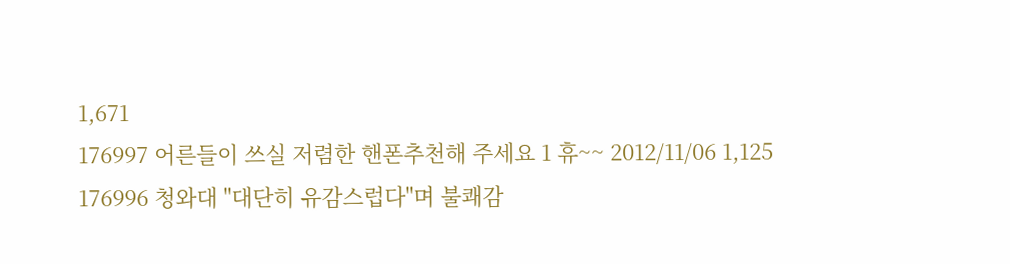1,671
176997 어른들이 쓰실 저렴한 핸폰추천해 주세요 1 휴~~ 2012/11/06 1,125
176996 청와대 "대단히 유감스럽다"며 불쾌감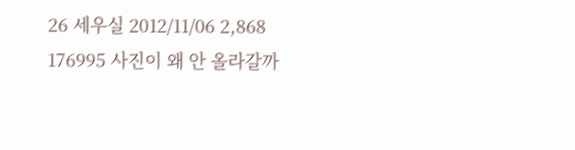26 세우실 2012/11/06 2,868
176995 사진이 왜 안 올라갈까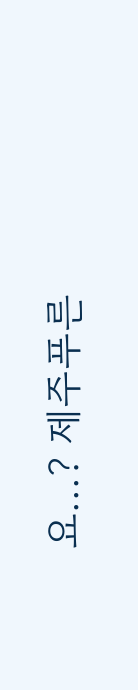요...? 제주푸른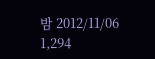밤 2012/11/06 1,294